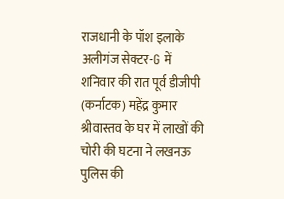राजधानी के पॉश इलाके अलीगंज सेक्टर-G में शनिवार की रात पूर्व डीजीपी (कर्नाटक) महेंद्र कुमार श्रीवास्तव के घर में लाखों की चोरी की घटना ने लखनऊ पुलिस की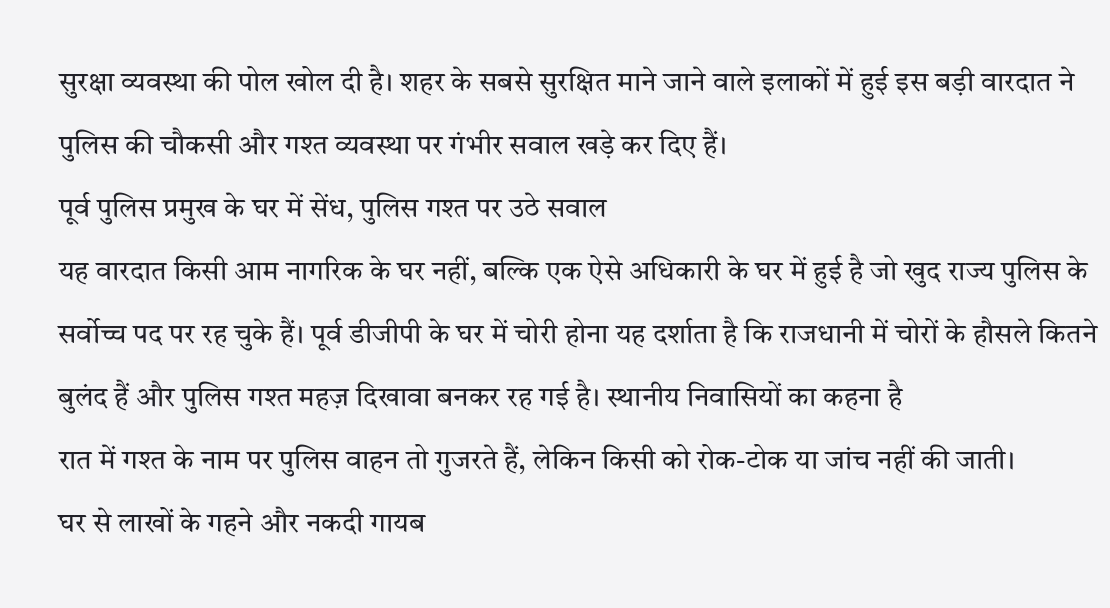सुरक्षा व्यवस्था की पोल खोल दी है। शहर के सबसे सुरक्षित माने जाने वाले इलाकों में हुई इस बड़ी वारदात ने पुलिस की चौकसी और गश्त व्यवस्था पर गंभीर सवाल खड़े कर दिए हैं।
पूर्व पुलिस प्रमुख के घर में सेंध, पुलिस गश्त पर उठे सवाल
यह वारदात किसी आम नागरिक के घर नहीं, बल्कि एक ऐसे अधिकारी के घर में हुई है जो खुद राज्य पुलिस के सर्वोच्च पद पर रह चुके हैं। पूर्व डीजीपी के घर में चोरी होना यह दर्शाता है कि राजधानी में चोरों के हौसले कितने बुलंद हैं और पुलिस गश्त महज़ दिखावा बनकर रह गई है। स्थानीय निवासियों का कहना है
रात में गश्त के नाम पर पुलिस वाहन तो गुजरते हैं, लेकिन किसी को रोक-टोक या जांच नहीं की जाती।
घर से लाखों के गहने और नकदी गायब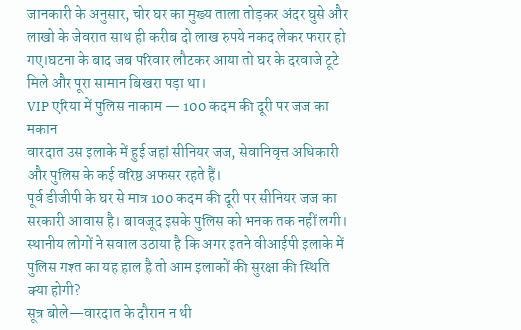जानकारी के अनुसार, चोर घर का मुख्य ताला तोड़कर अंदर घुसे और लाखो के जेवरात साथ ही करीब दो लाख रुपये नकद लेकर फरार हो गए।घटना के बाद जब परिवार लौटकर आया तो घर के दरवाजे टूटे मिले और पूरा सामान बिखरा पड़ा था।
VIP एरिया में पुलिस नाकाम — 100 कदम की दूरी पर जज का मकान
वारदात उस इलाके में हुई जहां सीनियर जज, सेवानिवृत्त अधिकारी और पुलिस के कई वरिष्ठ अफसर रहते हैं।
पूर्व डीजीपी के घर से मात्र 100 कदम की दूरी पर सीनियर जज का सरकारी आवास है। बावजूद इसके पुलिस को भनक तक नहीं लगी। स्थानीय लोगों ने सवाल उठाया है कि अगर इतने वीआईपी इलाके में पुलिस गश्त का यह हाल है तो आम इलाकों की सुरक्षा की स्थिति क्या होगी?
सूत्र बोले—वारदात के दौरान न थी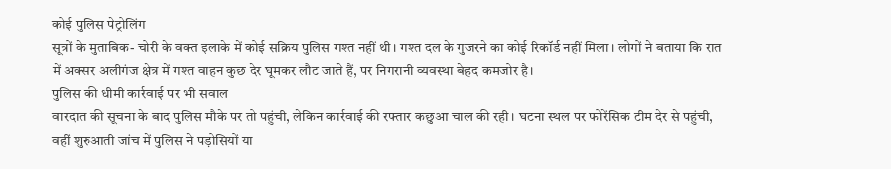कोई पुलिस पेट्रोलिंग
सूत्रों के मुताबिक- चोरी के वक्त इलाके में कोई सक्रिय पुलिस गश्त नहीं थी। गश्त दल के गुजरने का कोई रिकॉर्ड नहीं मिला। लोगों ने बताया कि रात में अक्सर अलीगंज क्षेत्र में गश्त वाहन कुछ देर घूमकर लौट जाते हैं, पर निगरानी व्यवस्था बेहद कमजोर है।
पुलिस की धीमी कार्रवाई पर भी सवाल
वारदात की सूचना के बाद पुलिस मौके पर तो पहुंची, लेकिन कार्रवाई की रफ्तार कछुआ चाल की रही। घटना स्थल पर फोरेंसिक टीम देर से पहुंची, वहीं शुरुआती जांच में पुलिस ने पड़ोसियों या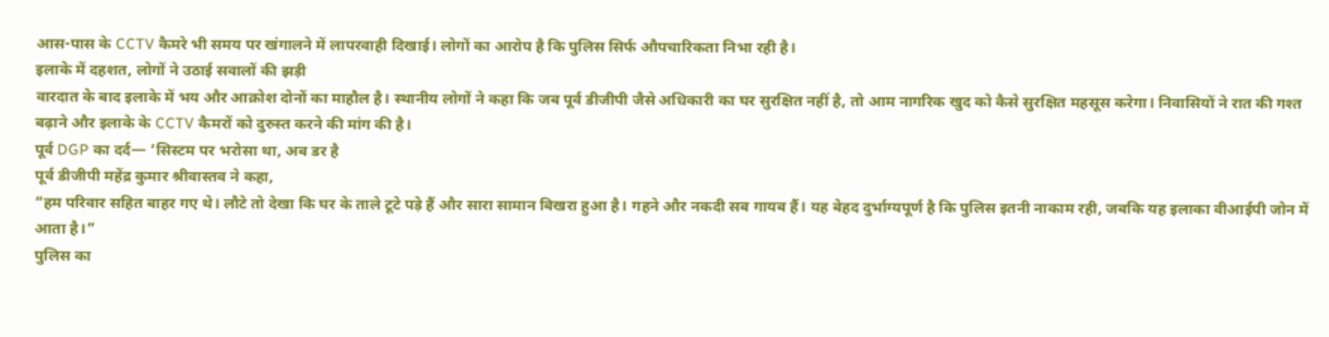आस-पास के CCTV कैमरे भी समय पर खंगालने में लापरवाही दिखाई। लोगों का आरोप है कि पुलिस सिर्फ औपचारिकता निभा रही है।
इलाके में दहशत, लोगों ने उठाई सवालों की झड़ी
वारदात के बाद इलाके में भय और आक्रोश दोनों का माहौल है। स्थानीय लोगों ने कहा कि जब पूर्व डीजीपी जैसे अधिकारी का घर सुरक्षित नहीं है, तो आम नागरिक खुद को कैसे सुरक्षित महसूस करेगा। निवासियों ने रात की गश्त बढ़ाने और इलाके के CCTV कैमरों को दुरुस्त करने की मांग की है।
पूर्व DGP का दर्द— ‘सिस्टम पर भरोसा था, अब डर है
पूर्व डीजीपी महेंद्र कुमार श्रीवास्तव ने कहा,
“हम परिवार सहित बाहर गए थे। लौटे तो देखा कि घर के ताले टूटे पड़े हैं और सारा सामान बिखरा हुआ है। गहने और नकदी सब गायब हैं। यह बेहद दुर्भाग्यपूर्ण है कि पुलिस इतनी नाकाम रही, जबकि यह इलाका वीआईपी जोन में आता है।”
पुलिस का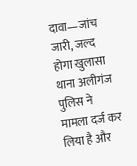दावा—जांच जारी, जल्द होगा खुलासा
थाना अलीगंज पुलिस ने मामला दर्ज कर लिया है और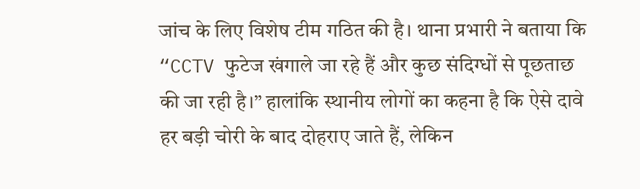जांच के लिए विशेष टीम गठित की है। थाना प्रभारी ने बताया कि “CCTV फुटेज खंगाले जा रहे हैं और कुछ संदिग्धों से पूछताछ की जा रही है।” हालांकि स्थानीय लोगों का कहना है कि ऐसे दावे हर बड़ी चोरी के बाद दोहराए जाते हैं, लेकिन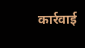कार्रवाई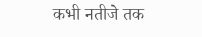कभी नतीजे तक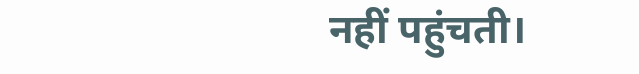नहीं पहुंचती।